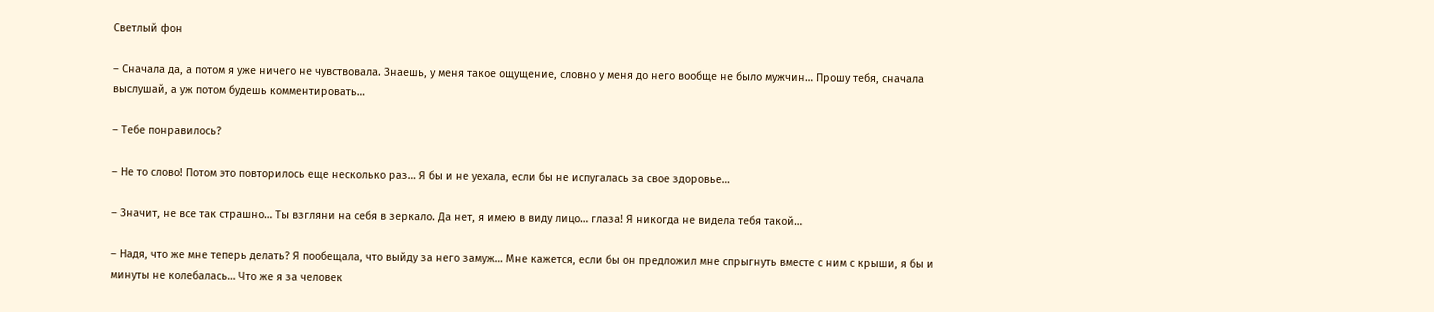Светлый фон

– Сначала да, а потом я уже ничего не чувствовала. Знаешь, у меня такое ощущение, словно у меня до него вообще не было мужчин… Прошу тебя, сначала выслушай, а уж потом будешь комментировать…

– Тебе понравилось?

– Не то слово! Потом это повторилось еще несколько раз… Я бы и не уехала, если бы не испугалась за свое здоровье…

– Значит, не все так страшно… Ты взгляни на себя в зеркало. Да нет, я имею в виду лицо… глаза! Я никогда не видела тебя такой…

– Надя, что же мне теперь делать? Я пообещала, что выйду за него замуж… Мне кажется, если бы он предложил мне спрыгнуть вместе с ним с крыши, я бы и минуты не колебалась… Что же я за человек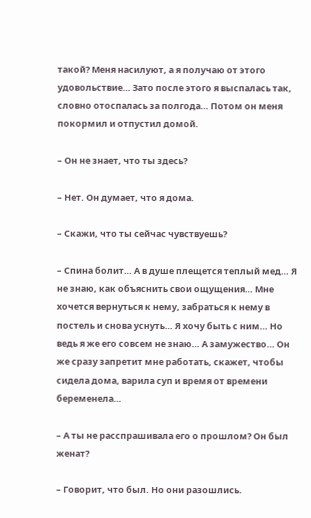такой? Меня насилуют, а я получаю от этого удовольствие… Зато после этого я выспалась так, словно отоспалась за полгода… Потом он меня покормил и отпустил домой.

– Он не знает, что ты здесь?

– Нет. Он думает, что я дома.

– Скажи, что ты сейчас чувствуешь?

– Спина болит… А в душе плещется теплый мед… Я не знаю, как объяснить свои ощущения… Мне хочется вернуться к нему, забраться к нему в постель и снова уснуть… Я хочу быть с ним… Но ведь я же его совсем не знаю… А замужество… Он же сразу запретит мне работать, скажет, чтобы сидела дома, варила суп и время от времени беременела…

– А ты не расспрашивала его о прошлом? Он был женат?

– Говорит, что был. Но они разошлись.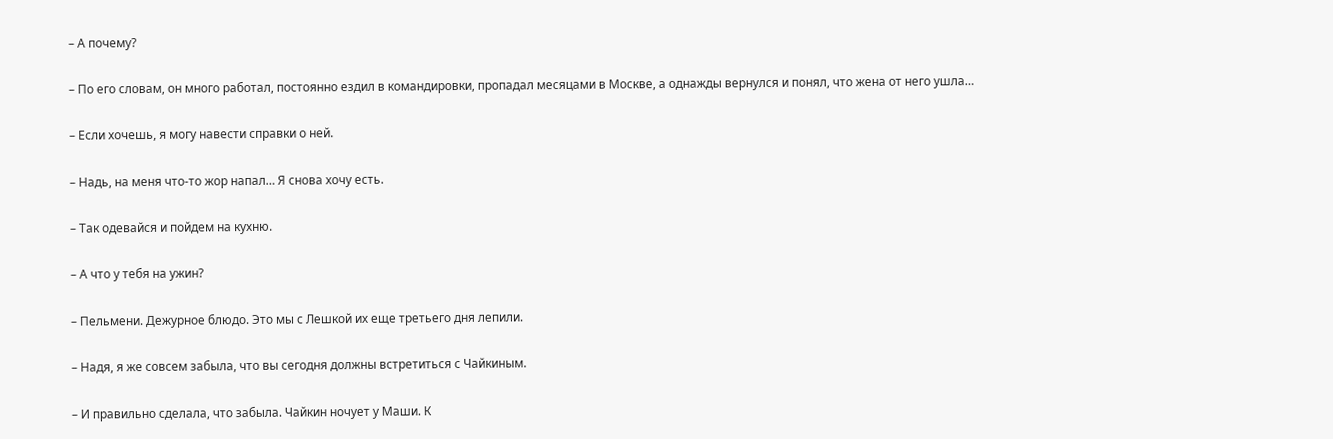– А почему?

– По его словам, он много работал, постоянно ездил в командировки, пропадал месяцами в Москве, а однажды вернулся и понял, что жена от него ушла…

– Если хочешь, я могу навести справки о ней.

– Надь, на меня что-то жор напал… Я снова хочу есть.

– Так одевайся и пойдем на кухню.

– А что у тебя на ужин?

– Пельмени. Дежурное блюдо. Это мы с Лешкой их еще третьего дня лепили.

– Надя, я же совсем забыла, что вы сегодня должны встретиться с Чайкиным.

– И правильно сделала, что забыла. Чайкин ночует у Маши. К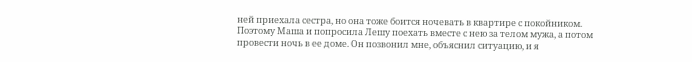ней приехала сестра, но она тоже боится ночевать в квартире с покойником. Поэтому Маша и попросила Лешу поехать вместе с нею за телом мужа, а потом провести ночь в ее доме. Он позвонил мне, объяснил ситуацию, и я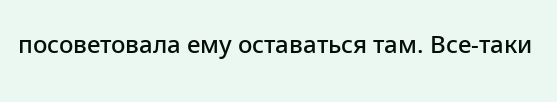посоветовала ему оставаться там. Все-таки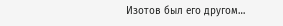Изотов был его другом…